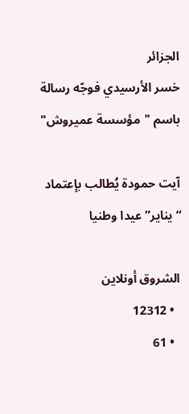الجزائر
خسر الأرسيدي فوجّه رسالة باسم "مؤسسة عميروش"

آيت حمودة يُطالب بإعتماد “يناير” عيدا وطنيا

الشروق أونلاين
  • 12312
  • 61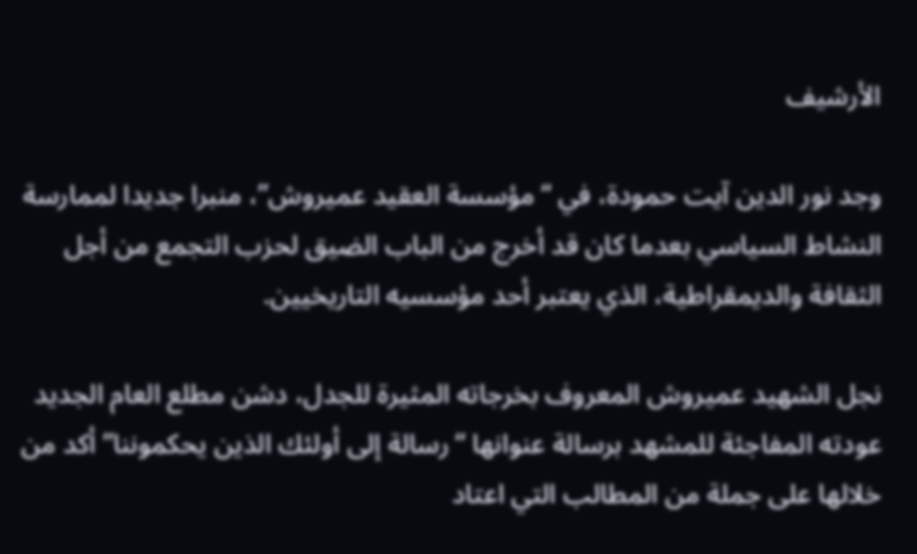الأرشيف

وجد نور الدين آيت حمودة، في “مؤسسة العقيد عميروش”، منبرا جديدا لممارسة النشاط السياسي بعدما كان قد أخرج من الباب الضيق لحزب التجمع من أجل الثقافة والديمقراطية، الذي يعتبر أحد مؤسسيه التاريخيين.

نجل الشهيد عميروش المعروف بخرجاته المثيرة للجدل، دشن مطلع العام الجديد عودته المفاجئة للمشهد برسالة عنوانها “رسالة إلى أولئك الذين يحكموننا” أكد من خلالها على جملة من المطالب التي اعتاد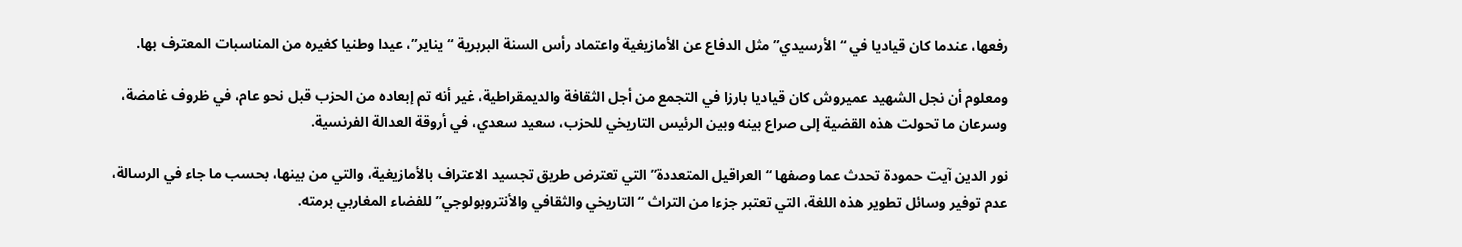رفعها، عندما كان قياديا في “الأرسيدي” مثل الدفاع عن الأمازيغية واعتماد رأس السنة البربرية “يناير”، عيدا وطنيا كغيره من المناسبات المعترف بها.

ومعلوم أن نجل الشهيد عميروش كان قياديا بارزا في التجمع من أجل الثقافة والديمقراطية، غير أنه تم إبعاده من الحزب قبل نحو عام، في ظروف غامضة، وسرعان ما تحولت هذه القضية إلى صراع بينه وبين الرئيس التاريخي للحزب، سعيد سعدي، في أروقة العدالة الفرنسية.

نور الدين آيت حمودة تحدث عما وصفها “العراقيل المتعددة” التي تعترض طريق تجسيد الاعتراف بالأمازيغية، والتي من بينها، بحسب ما جاء في الرسالة، عدم توفير وسائل تطوير هذه اللغة، التي تعتبر جزءا من التراث “التاريخي والثقافي والأنتروبولوجي” للفضاء المغاربي برمته.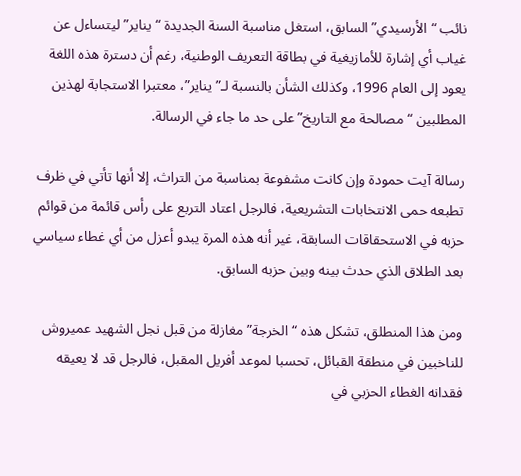نائب “الأرسيدي” السابق، استغل مناسبة السنة الجديدة “يناير” ليتساءل عن غياب أي إشارة للأمازيغية في بطاقة التعريف الوطنية، رغم أن دسترة هذه اللغة يعود إلى العام 1996، وكذلك الشأن بالنسبة لـ”يناير”، معتبرا الاستجابة لهذين المطلبين “مصالحة مع التاريخ” على حد ما جاء في الرسالة.

رسالة آيت حمودة وإن كانت مشفوعة بمناسبة من التراث، إلا أنها تأتي في ظرف تطبعه حمى الانتخابات التشريعية، فالرجل اعتاد التربع على رأس قائمة من قوائم حزبه في الاستحقاقات السابقة، غير أنه هذه المرة يبدو أعزل من أي غطاء سياسي بعد الطلاق الذي حدث بينه وبين حزبه السابق.

ومن هذا المنطلق، تشكل هذه “الخرجة” مغازلة من قبل نجل الشهيد عميروش للناخبين في منطقة القبائل، تحسبا لموعد أفريل المقبل، فالرجل قد لا يعيقه فقدانه الغطاء الحزبي في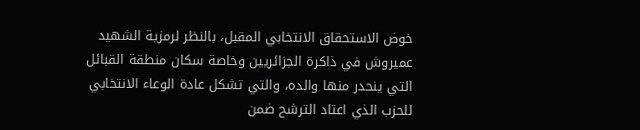خوض الاستحقاق الانتخابي المقبل، بالنظر لرمزية الشهيد عميروش في ذاكرة الجزائريين وخاصة سكان منطقة القبائل التي ينحدر منها والده، والتي تشكل عادة الوعاء الانتخابي للحزب الذي اعتاد الترشح ضمن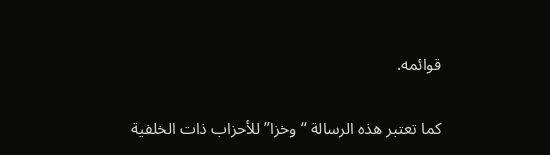قوائمه.

كما تعتبر هذه الرسالة “وخزا” للأحزاب ذات الخلفية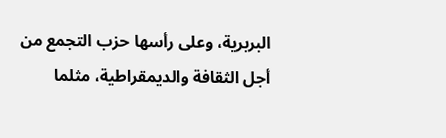البربرية، وعلى رأسها حزب التجمع من أجل الثقافة والديمقراطية، مثلما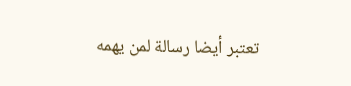تعتبر أيضا رسالة لمن يهمه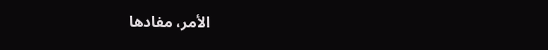الأمر، مفادها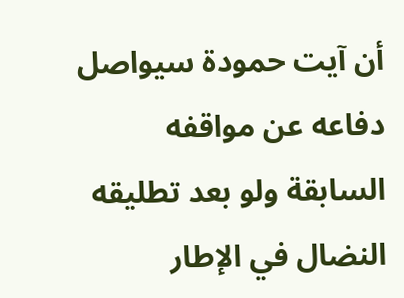أن آيت حمودة سيواصل دفاعه عن مواقفه السابقة ولو بعد تطليقه النضال في الإطار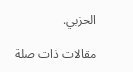الحزبي.

مقالات ذات صلة